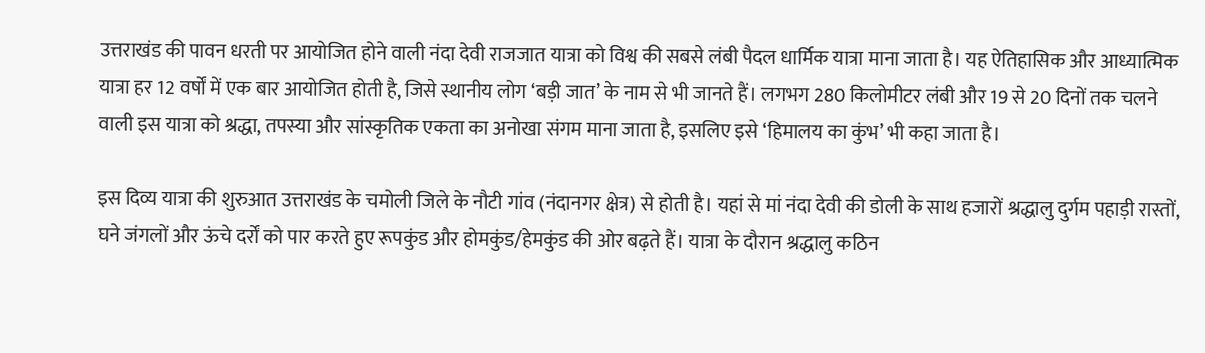उत्तराखंड की पावन धरती पर आयोजित होने वाली नंदा देवी राजजात यात्रा को विश्व की सबसे लंबी पैदल धार्मिक यात्रा माना जाता है। यह ऐतिहासिक और आध्यात्मिक यात्रा हर 12 वर्षों में एक बार आयोजित होती है, जिसे स्थानीय लोग ‘बड़ी जात’ के नाम से भी जानते हैं। लगभग 280 किलोमीटर लंबी और 19 से 20 दिनों तक चलने वाली इस यात्रा को श्रद्धा, तपस्या और सांस्कृतिक एकता का अनोखा संगम माना जाता है, इसलिए इसे ‘हिमालय का कुंभ’ भी कहा जाता है।

इस दिव्य यात्रा की शुरुआत उत्तराखंड के चमोली जिले के नौटी गांव (नंदानगर क्षेत्र) से होती है। यहां से मां नंदा देवी की डोली के साथ हजारों श्रद्धालु दुर्गम पहाड़ी रास्तों, घने जंगलों और ऊंचे दर्रों को पार करते हुए रूपकुंड और होमकुंड/हेमकुंड की ओर बढ़ते हैं। यात्रा के दौरान श्रद्धालु कठिन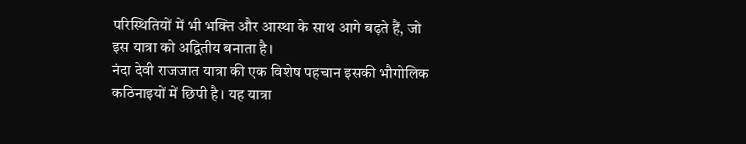परिस्थितियों में भी भक्ति और आस्था के साथ आगे बढ़ते हैं, जो इस यात्रा को अद्वितीय बनाता है।
नंदा देवी राजजात यात्रा की एक विशेष पहचान इसकी भौगोलिक कठिनाइयों में छिपी है। यह यात्रा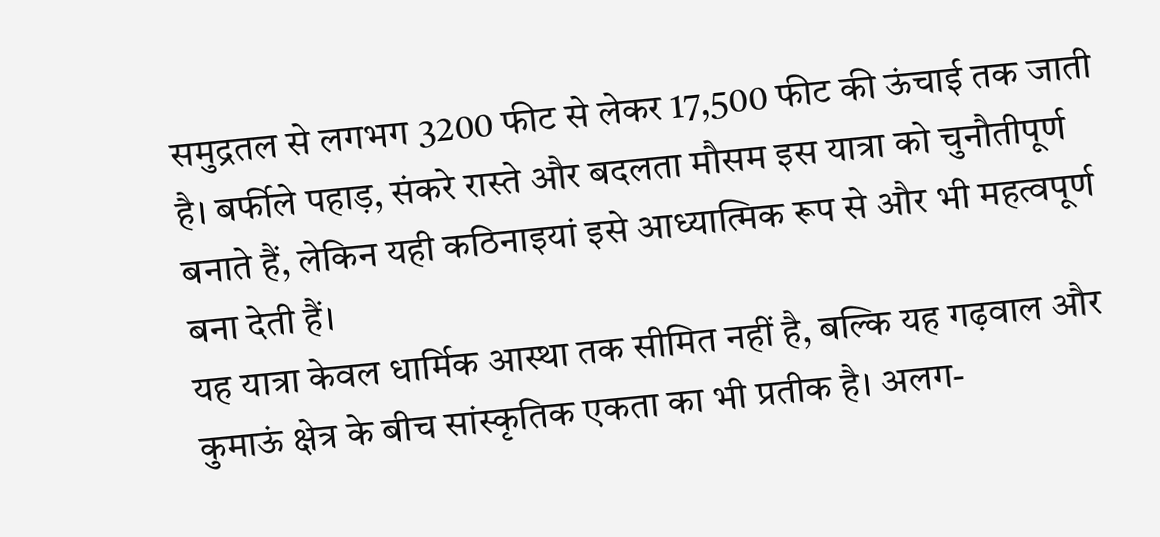समुद्रतल से लगभग 3200 फीट से लेकर 17,500 फीट की ऊंचाई तक जाती है। बर्फीले पहाड़, संकरे रास्ते और बदलता मौसम इस यात्रा को चुनौतीपूर्ण बनाते हैं, लेकिन यही कठिनाइयां इसे आध्यात्मिक रूप से और भी महत्वपूर्ण बना देती हैं।
यह यात्रा केवल धार्मिक आस्था तक सीमित नहीं है, बल्कि यह गढ़वाल और कुमाऊं क्षेत्र के बीच सांस्कृतिक एकता का भी प्रतीक है। अलग-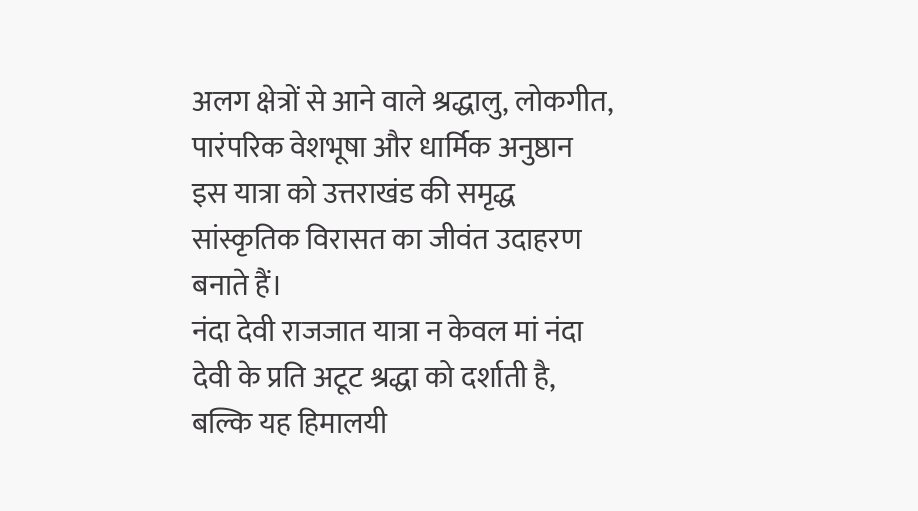अलग क्षेत्रों से आने वाले श्रद्धालु, लोकगीत, पारंपरिक वेशभूषा और धार्मिक अनुष्ठान इस यात्रा को उत्तराखंड की समृद्ध सांस्कृतिक विरासत का जीवंत उदाहरण बनाते हैं।
नंदा देवी राजजात यात्रा न केवल मां नंदा देवी के प्रति अटूट श्रद्धा को दर्शाती है, बल्कि यह हिमालयी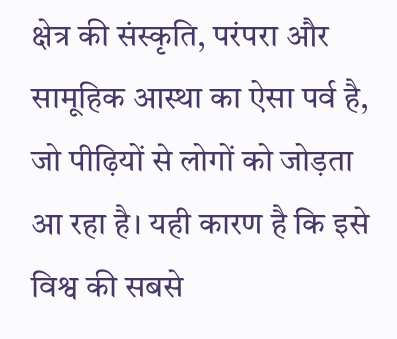क्षेत्र की संस्कृति, परंपरा और सामूहिक आस्था का ऐसा पर्व है, जो पीढ़ियों से लोगों को जोड़ता आ रहा है। यही कारण है कि इसे विश्व की सबसे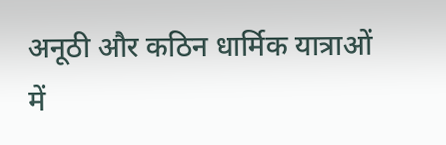अनूठी और कठिन धार्मिक यात्राओं में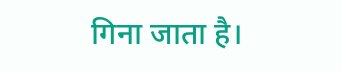गिना जाता है।